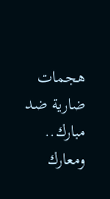هجمات ضارية ضد مبارك.. ومعارك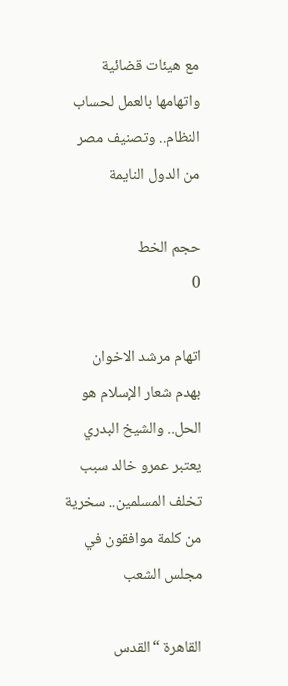مع هيئات قضائية واتهامها بالعمل لحساب النظام.. وتصنيف مصر من الدول النايمة

حجم الخط
0

اتهام مرشد الاخوان بهدم شعار الإسلام هو الحل.. والشيخ البدري يعتبر عمرو خالد سبب تخلف المسلمين.. سخرية من كلمة موافقون في مجلس الشعب

القاهرة “القدس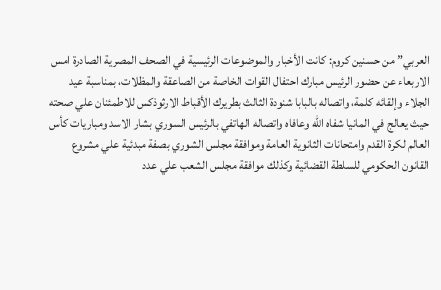العربي” من حسنين كروم: كانت الأخبار والموضوعات الرئيسية في الصحف المصرية الصادرة امس الاربعاء عن حضور الرئيس مبارك احتفال القوات الخاصة من الصاعقة والمظلات، بمناسبة عيد الجلاء وإلقائه كلمة، واتصاله بالبابا شنودة الثالث بطريرك الأقباط الارثوذكس للاطمئنان علي صحته حيث يعالج في المانيا شفاه الله وعافاه واتصاله الهاتفي بالرئيس السوري بشار الاسد ومباريات كأس العالم لكرة القدم وامتحانات الثانوية العامة وموافقة مجلس الشوري بصفة مبدئية علي مشروع القانون الحكومي للسلطة القضائية وكذلك موافقة مجلس الشعب علي عدد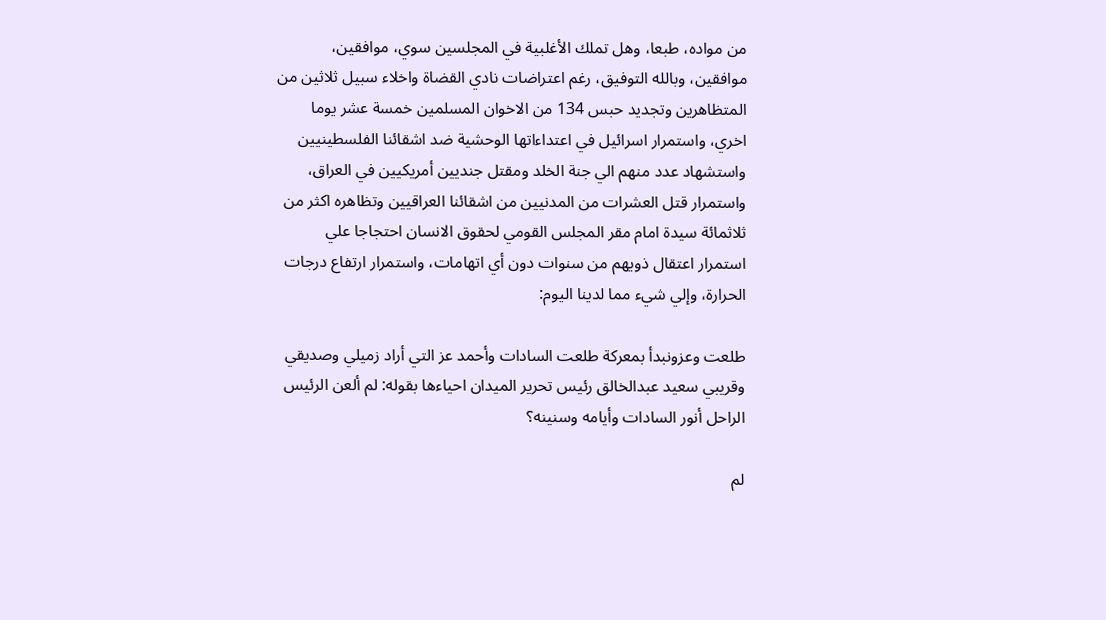من مواده، طبعا، وهل تملك الأغلبية في المجلسين سوي، موافقين، موافقين، وبالله التوفيق، رغم اعتراضات نادي القضاة واخلاء سبيل ثلاثين من المتظاهرين وتجديد حبس 134 من الاخوان المسلمين خمسة عشر يوما اخري، واستمرار اسرائيل في اعتداءاتها الوحشية ضد اشقائنا الفلسطينيين واستشهاد عدد منهم الي جنة الخلد ومقتل جنديين أمريكيين في العراق، واستمرار قتل العشرات من المدنيين من اشقائنا العراقيين وتظاهره اكثر من ثلاثمائة سيدة امام مقر المجلس القومي لحقوق الانسان احتجاجا علي استمرار اعتقال ذويهم من سنوات دون أي اتهامات، واستمرار ارتفاع درجات الحرارة، وإلي شيء مما لدينا اليوم:

طلعت وعزونبدأ بمعركة طلعت السادات وأحمد عز التي أراد زميلي وصديقي وقريبي سعيد عبدالخالق رئيس تحرير الميدان احياءها بقوله: لم ألعن الرئيس الراحل أنور السادات وأيامه وسنينه؟

لم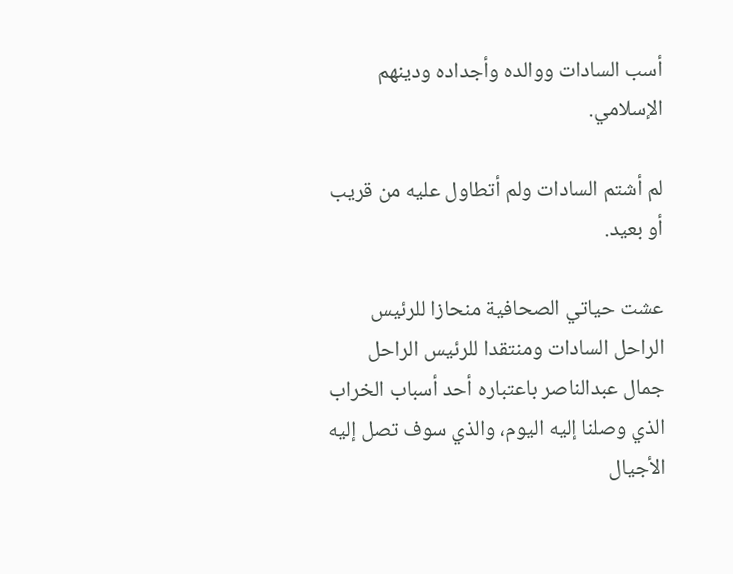أسب السادات ووالده وأجداده ودينهم الإسلامي.

لم أشتم السادات ولم أتطاول عليه من قريب أو بعيد.

عشت حياتي الصحافية منحازا للرئيس الراحل السادات ومنتقدا للرئيس الراحل جمال عبدالناصر باعتباره أحد أسباب الخراب الذي وصلنا إليه اليوم، والذي سوف تصل إليه الأجيال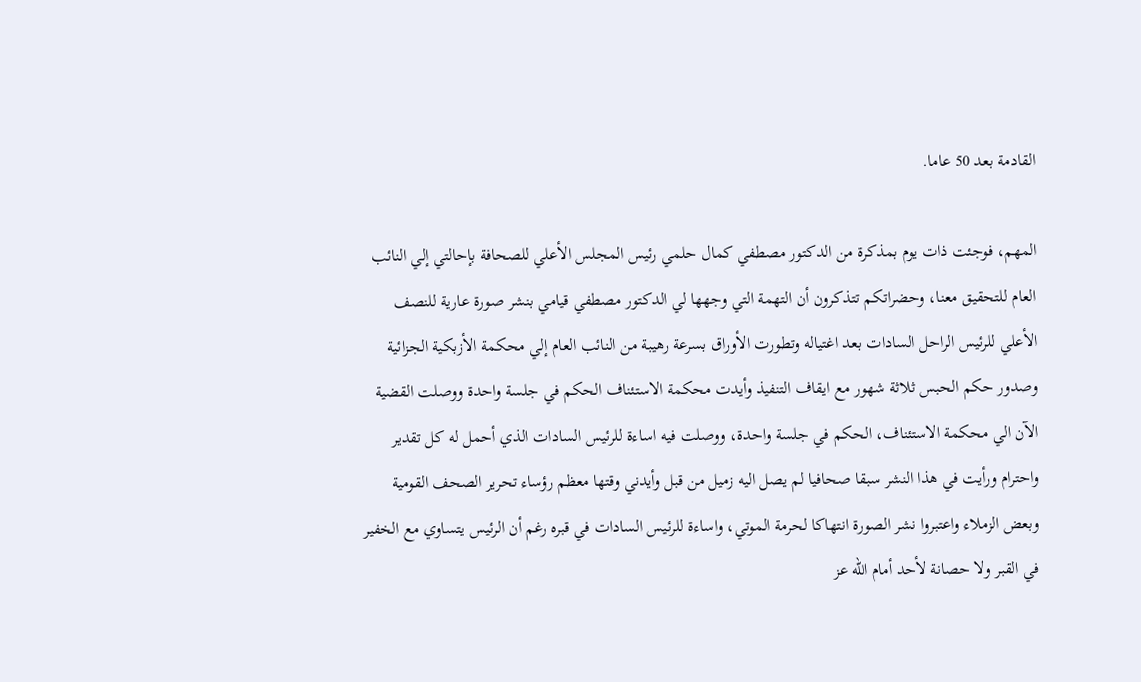القادمة بعد 50 عاما.

المهم، فوجئت ذات يوم بمذكرة من الدكتور مصطفي كمال حلمي رئيس المجلس الأعلي للصحافة بإحالتي إلي النائب العام للتحقيق معنا، وحضراتكم تتذكرون أن التهمة التي وجهها لي الدكتور مصطفي قيامي بنشر صورة عارية للنصف الأعلي للرئيس الراحل السادات بعد اغتياله وتطورت الأوراق بسرعة رهيبة من النائب العام إلي محكمة الأزبكية الجزائية وصدور حكم الحبس ثلاثة شهور مع ايقاف التنفيذ وأيدت محكمة الاستئناف الحكم في جلسة واحدة ووصلت القضية الآن الي محكمة الاستئناف، الحكم في جلسة واحدة، ووصلت فيه اساءة للرئيس السادات الذي أحمل له كل تقدير واحترام ورأيت في هذا النشر سبقا صحافيا لم يصل اليه زميل من قبل وأيدني وقتها معظم رؤساء تحرير الصحف القومية وبعض الزملاء واعتبروا نشر الصورة انتهاكا لحرمة الموتي، واساءة للرئيس السادات في قبره رغم أن الرئيس يتساوي مع الخفير في القبر ولا حصانة لأحد أمام الله عز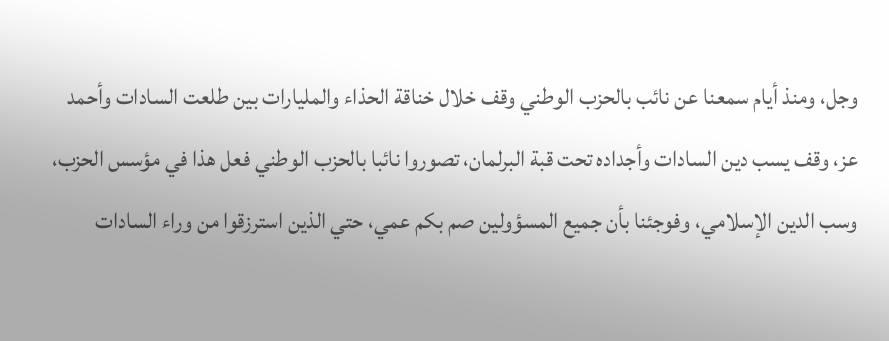وجل، ومنذ أيام سمعنا عن نائب بالحزب الوطني وقف خلال خناقة الحذاء والمليارات بين طلعت السادات وأحمد عز، وقف يسب دين السادات وأجداده تحت قبة البرلمان، تصوروا نائبا بالحزب الوطني فعل هذا في مؤسس الحزب، وسب الدين الإسلامي، وفوجئنا بأن جميع المسؤولين صم بكم عمي، حتي الذين استرزقوا من وراء السادات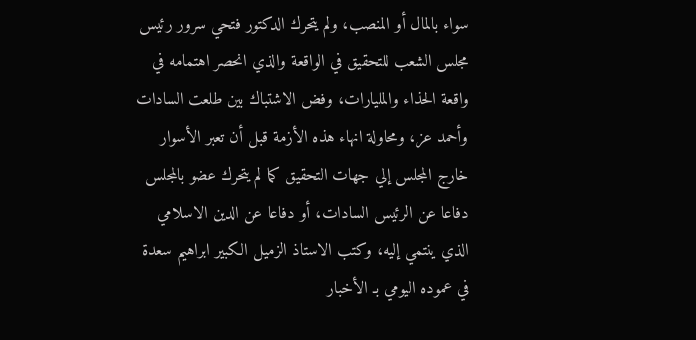سواء بالمال أو المنصب، ولم يتحرك الدكتور فتحي سرور رئيس مجلس الشعب للتحقيق في الواقعة والذي انحصر اهتمامه في واقعة الحذاء والمليارات، وفض الاشتباك بين طلعت السادات وأحمد عز، ومحاولة انهاء هذه الأزمة قبل أن تعبر الأسوار خارج المجلس إلي جهات التحقيق كما لم يتحرك عضو بالمجلس دفاعا عن الرئيس السادات، أو دفاعا عن الدين الاسلامي الذي ينتمي إليه، وكتب الاستاذ الزميل الكبير ابراهيم سعدة في عموده اليومي بـ الأخبار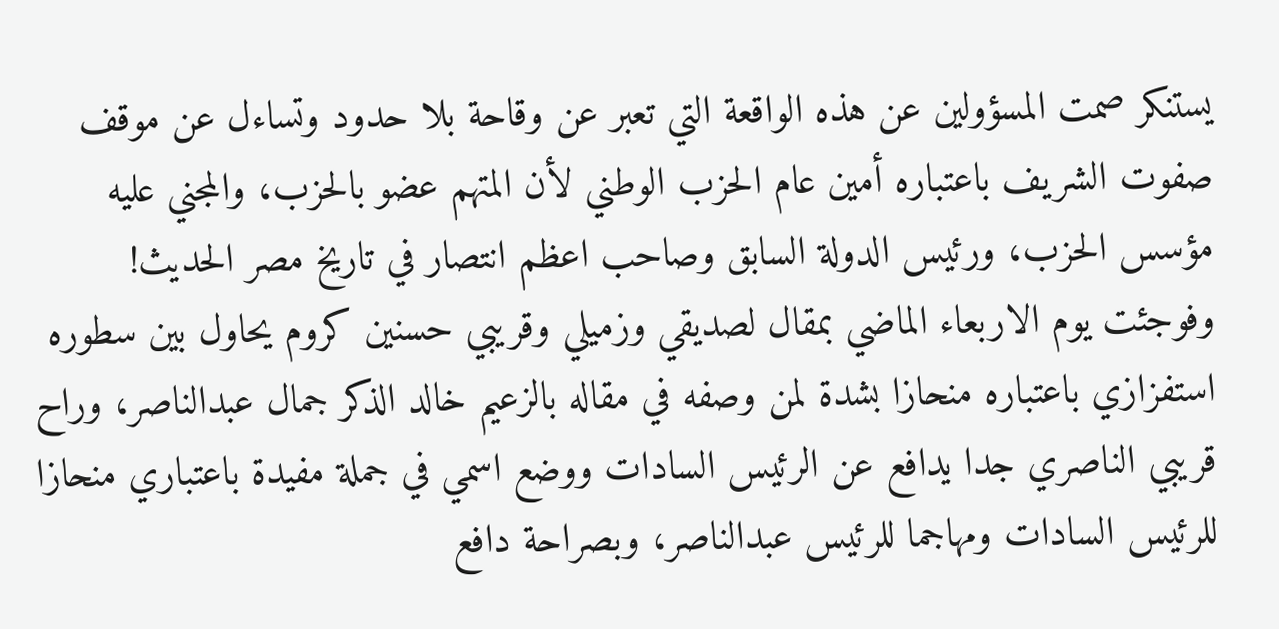يستنكر صمت المسؤولين عن هذه الواقعة التي تعبر عن وقاحة بلا حدود وتساءل عن موقف صفوت الشريف باعتباره أمين عام الحزب الوطني لأن المتهم عضو بالحزب، والمجني عليه مؤسس الحزب، ورئيس الدولة السابق وصاحب اعظم انتصار في تاريخ مصر الحديث! وفوجئت يوم الاربعاء الماضي بمقال لصديقي وزميلي وقريبي حسنين كروم يحاول بين سطوره استفزازي باعتباره منحازا بشدة لمن وصفه في مقاله بالزعيم خالد الذكر جمال عبدالناصر، وراح قريبي الناصري جدا يدافع عن الرئيس السادات ووضع اسمي في جملة مفيدة باعتباري منحازا للرئيس السادات ومهاجما للرئيس عبدالناصر، وبصراحة دافع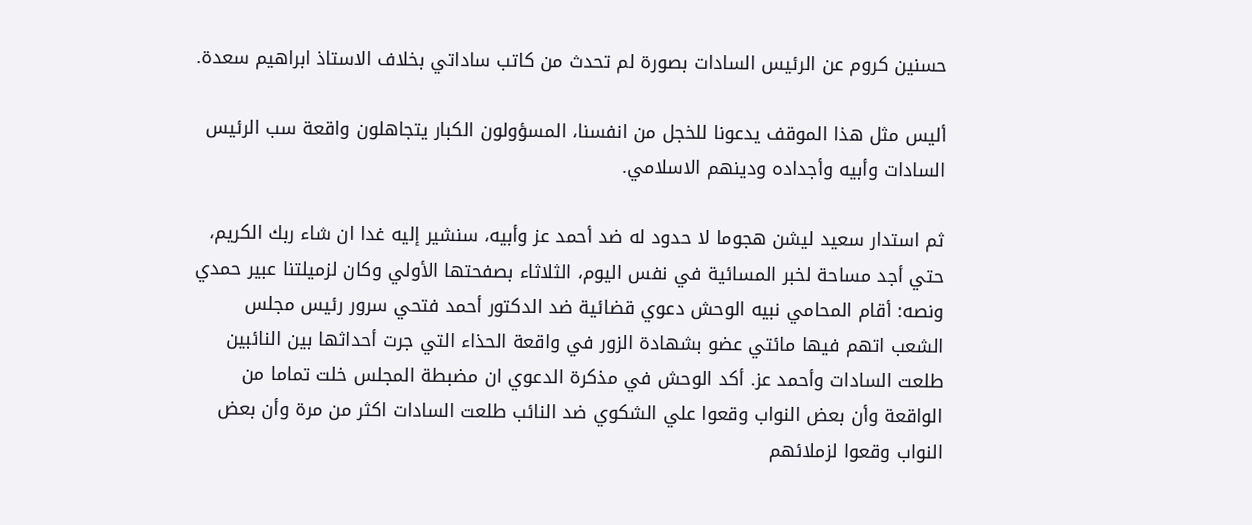حسنين كروم عن الرئيس السادات بصورة لم تحدث من كاتب ساداتي بخلاف الاستاذ ابراهيم سعدة.

أليس مثل هذا الموقف يدعونا للخجل من انفسنا، المسؤولون الكبار يتجاهلون واقعة سب الرئيس السادات وأبيه وأجداده ودينهم الاسلامي.

ثم استدار سعيد ليشن هجوما لا حدود له ضد أحمد عز وأبيه، سنشير إليه غدا ان شاء ربك الكريم، حتي أجد مساحة لخبر المسائية في نفس اليوم، الثلاثاء بصفحتها الأولي وكان لزميلتنا عبير حمدي ونصه: أقام المحامي نبيه الوحش دعوي قضائية ضد الدكتور أحمد فتحي سرور رئيس مجلس الشعب اتهم فيها مائتي عضو بشهادة الزور في واقعة الحذاء التي جرت أحداثها بين النائبين طلعت السادات وأحمد عز. أكد الوحش في مذكرة الدعوي ان مضبطة المجلس خلت تماما من الواقعة وأن بعض النواب وقعوا علي الشكوي ضد النائب طلعت السادات اكثر من مرة وأن بعض النواب وقعوا لزملائهم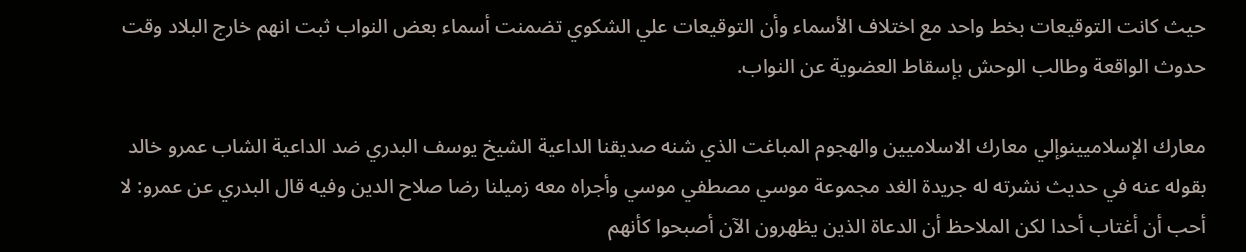حيث كانت التوقيعات بخط واحد مع اختلاف الأسماء وأن التوقيعات علي الشكوي تضمنت أسماء بعض النواب ثبت انهم خارج البلاد وقت حدوث الواقعة وطالب الوحش بإسقاط العضوية عن النواب.

معارك الإسلاميينوإلي معارك الاسلاميين والهجوم المباغت الذي شنه صديقنا الداعية الشيخ يوسف البدري ضد الداعية الشاب عمرو خالد بقوله عنه في حديث نشرته له جريدة الغد مجموعة موسي مصطفي موسي وأجراه معه زميلنا رضا صلاح الدين وفيه قال البدري عن عمرو: لا أحب أن أغتاب أحدا لكن الملاحظ أن الدعاة الذين يظهرون الآن أصبحوا كأنهم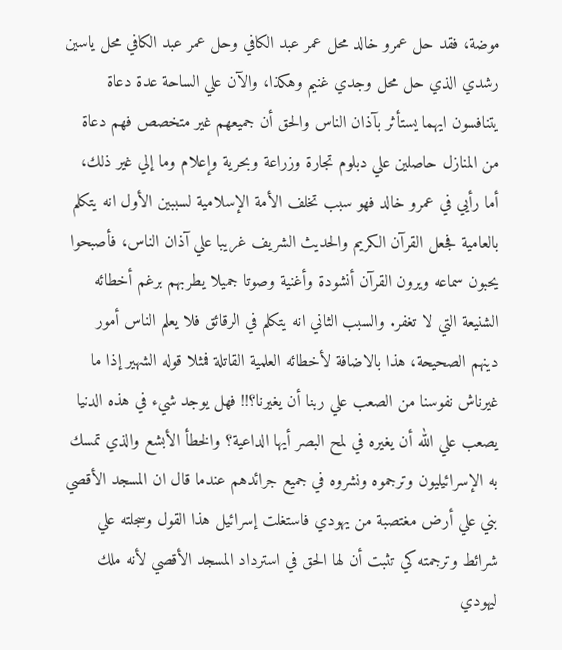موضة، فقد حل عمرو خالد محل عمر عبد الكافي وحل عمر عبد الكافي محل ياسين رشدي الذي حل محل وجدي غنيم وهكذا، والآن علي الساحة عدة دعاة يتنافسون ايهما يستأثر بآذان الناس والحق أن جميعهم غير متخصص فهم دعاة من المنازل حاصلين علي دبلوم تجارة وزراعة وبحرية وإعلام وما إلي غير ذلك، أما رأيي في عمرو خالد فهو سبب تخلف الأمة الإسلامية لسببين الأول انه يتكلم بالعامية فجعل القرآن الكريم والحديث الشريف غريبا علي آذان الناس، فأصبحوا يحبون سماعه ويرون القرآن أنشودة وأغنية وصوتا جميلا يطربهم برغم أخطائه الشنيعة التي لا تغفر. والسبب الثاني انه يتكلم في الرقائق فلا يعلم الناس أمور دينهم الصحيحة، هذا بالاضافة لأخطائه العلمية القاتلة فمثلا قوله الشهير إذا ما غيرناش نفوسنا من الصعب علي ربنا أن يغيرنا؟!! فهل يوجد شيء في هذه الدنيا يصعب علي الله أن يغيره في لمح البصر أيها الداعية؟ والخطأ الأبشع والذي تمسك به الإسرائيليون وترجموه ونشروه في جميع جرائدهم عندما قال ان المسجد الأقصي بني علي أرض مغتصبة من يهودي فاستغلت إسرائيل هذا القول وسجلته علي شرائط وترجمته كي تثبت أن لها الحق في استرداد المسجد الأقصي لأنه ملك ليهودي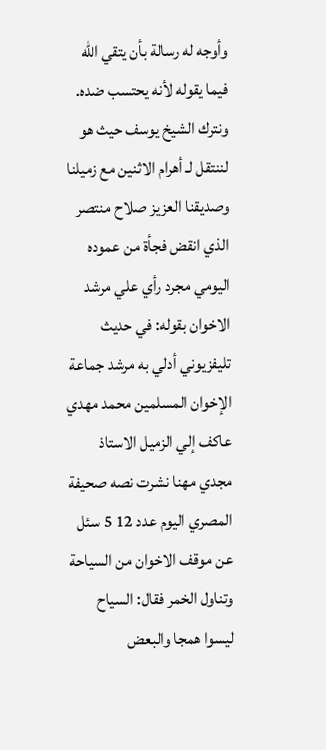وأوجه له رسالة بأن يتقي الله فيما يقوله لأنه يحتسب ضده. ونترك الشيخ يوسف حيث هو لننتقل لـ أهرام الاثنين مع زميلنا وصديقنا العزيز صلاح منتصر الذي انقض فجأة من عموده اليومي مجرد رأي علي مرشد الاخوان بقوله: في حديث تليفزيوني أدلي به مرشد جماعة الإخوان المسلمين محمد مهدي عاكف إلي الزميل الاستاذ مجدي مهنا نشرت نصه صحيفة المصري اليوم عدد 12 5 سئل عن موقف الاخوان من السياحة وتناول الخمر فقال: السياح ليسوا همجا والبعض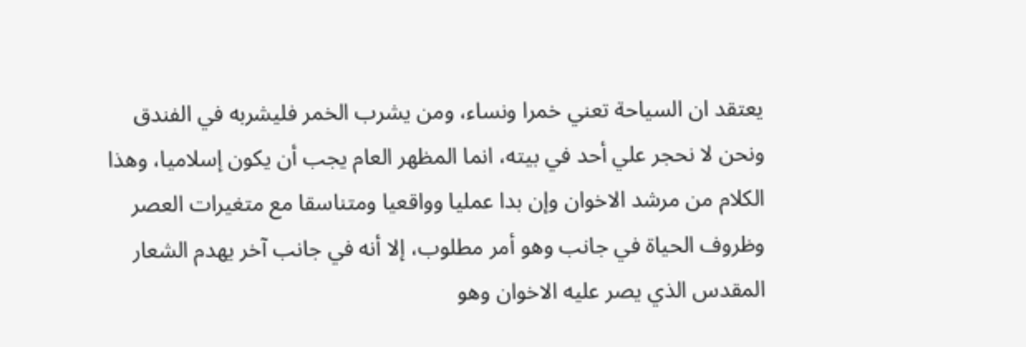يعتقد ان السياحة تعني خمرا ونساء، ومن يشرب الخمر فليشربه في الفندق ونحن لا نحجر علي أحد في بيته، انما المظهر العام يجب أن يكون إسلاميا، وهذا الكلام من مرشد الاخوان وإن بدا عمليا وواقعيا ومتناسقا مع متغيرات العصر وظروف الحياة في جانب وهو أمر مطلوب، إلا أنه في جانب آخر يهدم الشعار المقدس الذي يصر عليه الاخوان وهو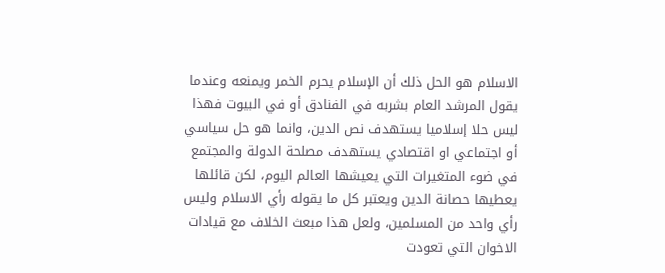الاسلام هو الحل ذلك أن الإسلام يحرم الخمر ويمنعه وعندما يقول المرشد العام بشربه في الفنادق أو في البيوت فهذا ليس حلا إسلاميا يستهدف نص الدين، وانما هو حل سياسي أو اجتماعي او اقتصادي يستهدف مصلحة الدولة والمجتمع في ضوء المتغيرات التي يعيشها العالم اليوم، لكن قائلها يعطيها حصانة الدين ويعتبر كل ما يقوله رأي الاسلام وليس رأي واحد من المسلمين، ولعل هذا مبعث الخلاف مع قيادات الاخوان التي تعودت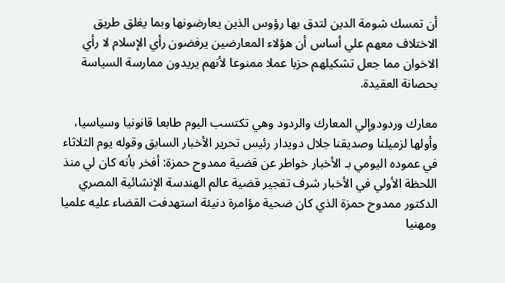أن تمسك شومة الدين لتدق بها رؤوس الذين يعارضونها وبما يغلق طريق الاختلاف معهم علي أساس أن هؤلاء المعارضين يرفضون رأي الإسلام لا رأي الاخوان مما جعل تشكيلهم حزبا عملا ممنوعا لأنهم يريدون ممارسة السياسة بحصانة العقيدة.

معارك وردودوإلي المعارك والردود وهي تكتسب اليوم طابعا قانونيا وسياسيا، وأولها لزميلنا وصديقنا جلال دويدار رئيس تحرير الأخبار السابق وقوله يوم الثلاثاء في عموده اليومي بـ الأخبار خواطر عن قضية ممدوح حمزة: أفخر بأنه كان لي منذ اللحظة الأولي في الأخبار شرف تفجير قضية عالم الهندسة الإنشائية المصري الدكتور ممدوح حمزة الذي كان ضحية مؤامرة دنيئة استهدفت القضاء عليه علميا ومهنيا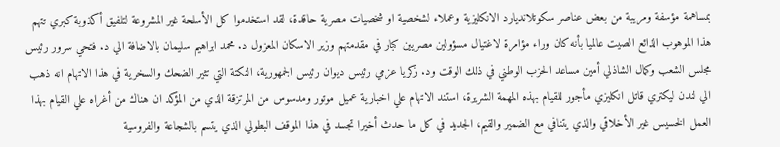بمساهمة مؤسفة ومريبة من بعض عناصر سكوتلانديارد الانكليزية وعملاء لشخصية او شخصيات مصرية حاقدة، لقد استخدموا كل الأسلحة غير المشروعة لتلفيق أكذوبة كبري تتهم هذا الموهوب الذائع الصيت عالميا بأنه كان وراء مؤامرة لاغتيال مسؤولين مصريين كبار في مقدمتهم وزير الاسكان المعزول د. محمد ابراهيم سليمان بالاضافة الي د. فتحي سرور رئيس مجلس الشعب وكمال الشاذلي أمين مساعد الحزب الوطني في ذلك الوقت ود. زكريا عزمي رئيس ديوان رئيس الجمهورية، النكتة التي تثير الضحك والسخرية في هذا الاتهام انه ذهب الي لندن ليكتري قاتل انكليزي مأجور للقيام بهذه المهمة الشريرة، استند الاتهام علي اخبارية عميل موتور ومدسوس من المرتزقة الذي من المؤكد ان هناك من أغراه علي القيام بهذا العمل الخسيس غير الأخلاقي والذي يتنافي مع الضمير والقيم، الجديد في كل ما حدث أخيرا تجسد في هذا الموقف البطولي الذي يتسم بالشجاعة والفروسية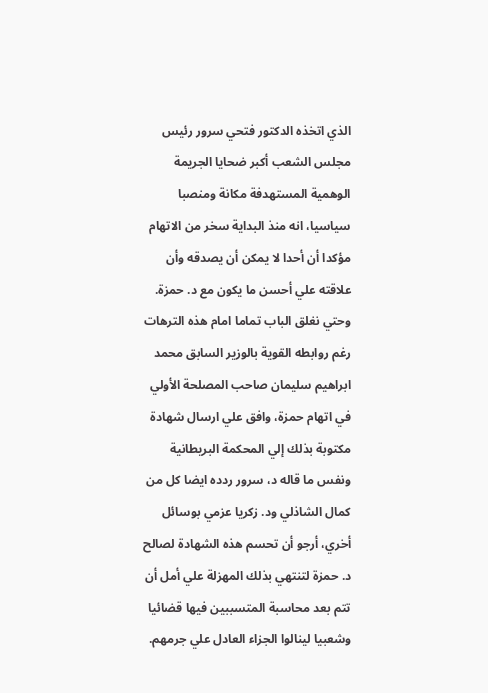الذي اتخذه الدكتور فتحي سرور رئيس مجلس الشعب أكبر ضحايا الجريمة الوهمية المستهدفة مكانة ومنصبا سياسيا، انه منذ البداية سخر من الاتهام مؤكدا أن أحدا لا يمكن أن يصدقه وأن علاقته علي أحسن ما يكون مع د. حمزة. وحتي نغلق الباب تماما امام هذه الترهات رغم روابطه القوية بالوزير السابق محمد ابراهيم سليمان صاحب المصلحة الأولي في اتهام حمزة، وافق علي ارسال شهادة مكتوبة بذلك إلي المحكمة البريطانية ونفس ما قاله د، سرور ردده ايضا كل من كمال الشاذلي ود. زكريا عزمي بوسائل أخري، أرجو أن تحسم هذه الشهادة لصالح د. حمزة لتنتهي بذلك المهزلة علي أمل أن تتم بعد محاسبة المتسببين فيها قضائيا وشعبيا لينالوا الجزاء العادل علي جرمهم.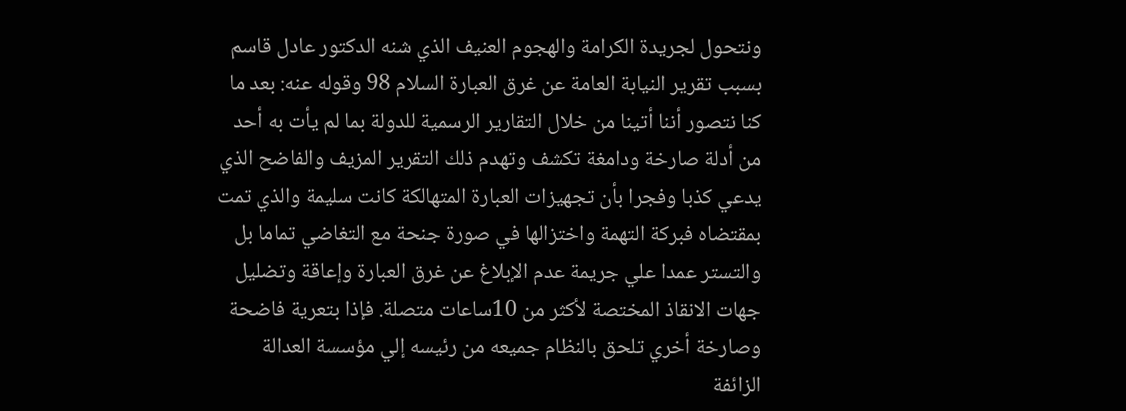ونتحول لجريدة الكرامة والهجوم العنيف الذي شنه الدكتور عادل قاسم بسبب تقرير النيابة العامة عن غرق العبارة السلام 98 وقوله عنه: بعد ما كنا نتصور أننا أتينا من خلال التقارير الرسمية للدولة بما لم يأت به أحد من أدلة صارخة ودامغة تكشف وتهدم ذلك التقرير المزيف والفاضح الذي يدعي كذبا وفجرا بأن تجهيزات العبارة المتهالكة كانت سليمة والذي تمت بمقتضاه فبركة التهمة واختزالها في صورة جنحة مع التغاضي تماما بل والتستر عمدا علي جريمة عدم الإبلاغ عن غرق العبارة وإعاقة وتضليل جهات الانقاذ المختصة لأكثر من 10ساعات متصلة. فإذا بتعرية فاضحة وصارخة أخري تلحق بالنظام جميعه من رئيسه إلي مؤسسة العدالة الزائفة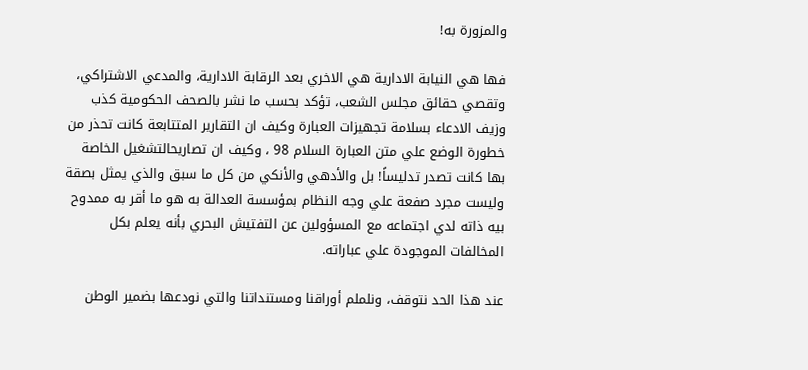والمزورة به!

فها هي النيابة الادارية هي الاخري بعد الرقابة الادارية، والمدعي الاشتراكي، وتقصي حقائق مجلس الشعب، تؤكد بحسب ما نشر بالصحف الحكومية كذب وزيف الادعاء بسلامة تجهيزات العبارة وكيف ان التقارير المتتابعة كانت تحذر من خطورة الوضع علي متن العبارة السلام 98 ، وكيف ان تصاريحالتشغيل الخاصة بها كانت تصدر تدليساً! بل والأدهي والأنكي من كل ما سبق والذي يمثل بصقة وليست مجرد صفعة علي وجه النظام بمؤسسة العدالة به هو ما أقر به ممدوح بيه ذاته لدي اجتماعه مع المسؤولين عن التفتيش البحري بأنه يعلم بكل المخالفات الموجودة علي عباراته.

عند هذا الحد نتوقف، ونلملم أوراقنا ومستنداتنا والتي نودعها بضمير الوطن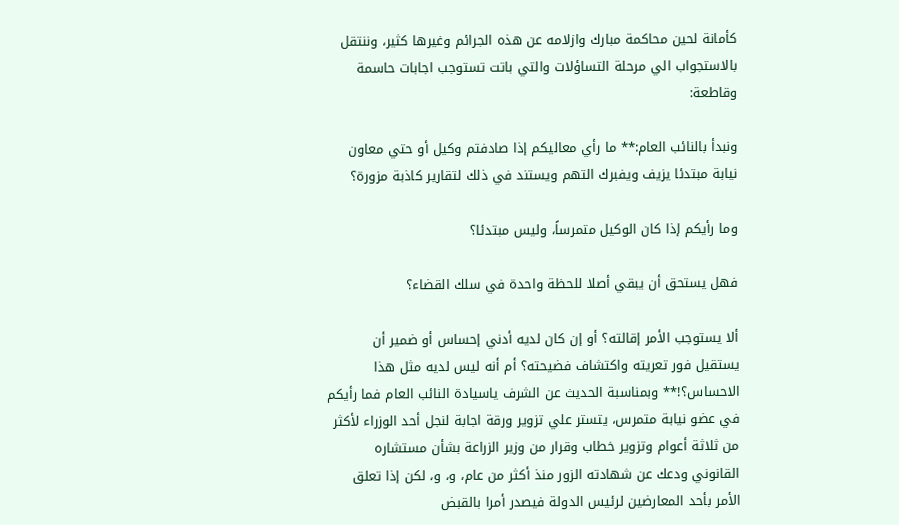كأمانة لحين محاكمة مبارك وازلامه عن هذه الجرائم وغيرها كثير، وننتقل بالاستجواب الي مرحلة التساؤلات والتي باتت تستوجب اجابات حاسمة وقاطعة:

ونبدأ بالنائب العام:** ما رأي معاليكم إذا صادفتم وكيل أو حتي معاون نيابة مبتدئا يزيف ويفبرك التهم ويستند في ذلك لتقارير كاذبة مزورة؟

وما رأيكم إذا كان الوكيل متمرساً، وليس مبتدئا؟

فهل يستحق أن يبقي أصلا للحظة واحدة في سلك القضاء؟

ألا يستوجب الأمر إقالته؟ أو إن كان لديه أدني إحساس أو ضمير أن يستقيل فور تعريته واكتشاف فضيحته؟ أم أنه ليس لديه مثل هذا الاحساس؟!** وبمناسبة الحديث عن الشرف ياسيادة النائب العام فما رأيكم في عضو نيابة متمرس، يتستر علي تزوير ورقة اجابة لنجل أحد الوزراء لأكثر من ثلاثة أعوام وتزوير خطاب وقرار من وزير الزراعة بشأن مستشاره القانوني ودعك عن شهادته الزور منذ أكثر من عام، و، و، لكن إذا تعلق الأمر بأحد المعارضين لرئيس الدولة فيصدر أمرا بالقبض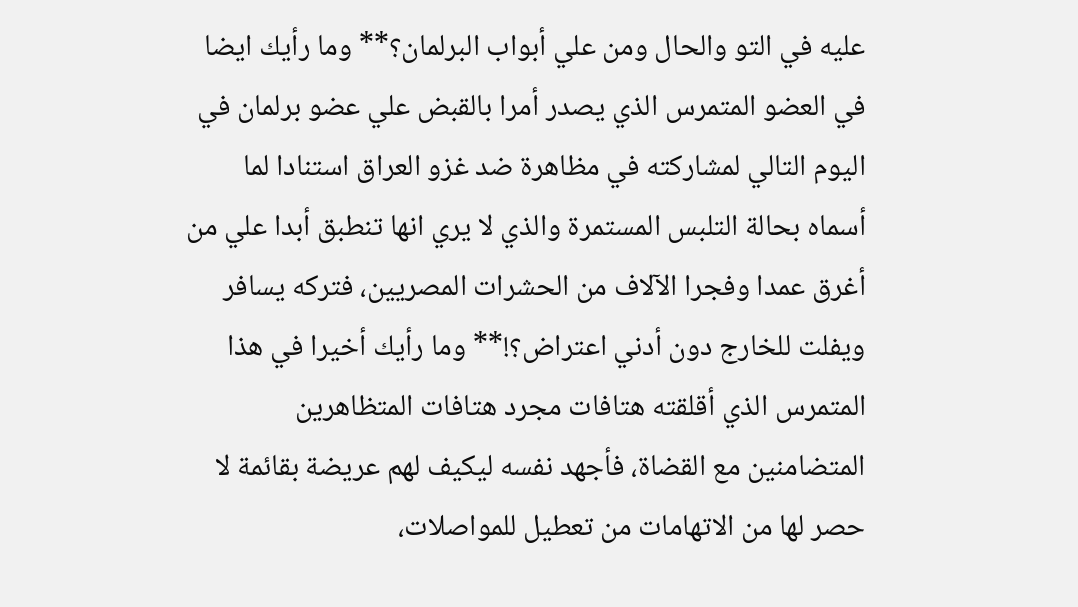عليه في التو والحال ومن علي أبواب البرلمان؟** وما رأيك ايضا في العضو المتمرس الذي يصدر أمرا بالقبض علي عضو برلمان في اليوم التالي لمشاركته في مظاهرة ضد غزو العراق استنادا لما أسماه بحالة التلبس المستمرة والذي لا يري انها تنطبق أبدا علي من أغرق عمدا وفجرا الآلاف من الحشرات المصريين، فتركه يسافر ويفلت للخارج دون أدني اعتراض؟!** وما رأيك أخيرا في هذا المتمرس الذي أقلقته هتافات مجرد هتافات المتظاهرين المتضامنين مع القضاة، فأجهد نفسه ليكيف لهم عريضة بقائمة لا حصر لها من الاتهامات من تعطيل للمواصلات،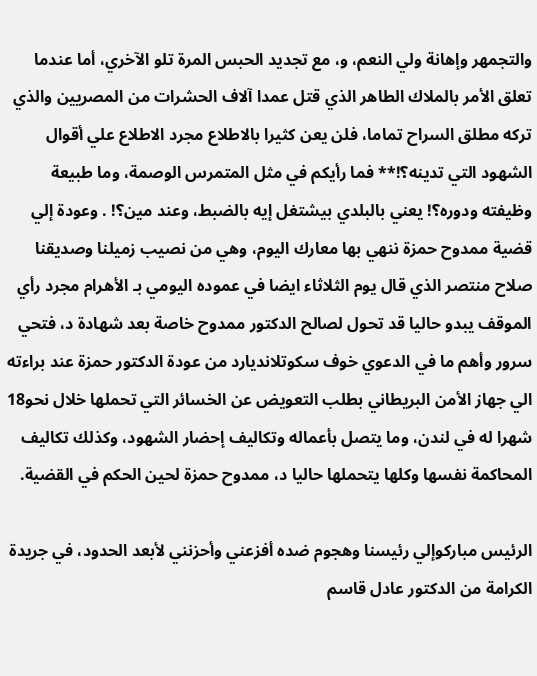والتجمهر وإهانة ولي النعم، و، مع تجديد الحبس المرة تلو الآخري، أما عندما تعلق الأمر بالملاك الطاهر الذي قتل عمدا آلاف الحشرات من المصريين والذي تركه مطلق السراح تماما، فلن يعن كثيرا بالاطلاع مجرد الاطلاع علي أقوال الشهود التي تدينه؟!** فما رأيكم في مثل المتمرس الوصمة، وما طبيعة وظيفته ودوره؟! يعني بالبلدي بيشتغل إيه بالضبط، وعند مين؟! . وعودة إلي قضية ممدوح حمزة ننهي بها معارك اليوم، وهي من نصيب زميلنا وصديقنا صلاح منتصر الذي قال يوم الثلاثاء ايضا في عموده اليومي بـ الأهرام مجرد رأي الموقف يبدو حاليا قد تحول لصالح الدكتور ممدوح خاصة بعد شهادة د، فتحي سرور وأهم ما في الدعوي خوف سكوتلانديارد من عودة الدكتور حمزة عند براءته الي جهاز الأمن البريطاني بطلب التعويض عن الخسائر التي تحملها خلال نحو18 شهرا له في لندن، وما يتصل بأعماله وتكاليف إحضار الشهود، وكذلك تكاليف المحاكمة نفسها وكلها يتحملها حاليا د، ممدوح حمزة لحين الحكم في القضية.

الرئيس مباركوإلي رئيسنا وهجوم ضده أفزعني وأحزنني لأبعد الحدود، في جريدة الكرامة من الدكتور عادل قاسم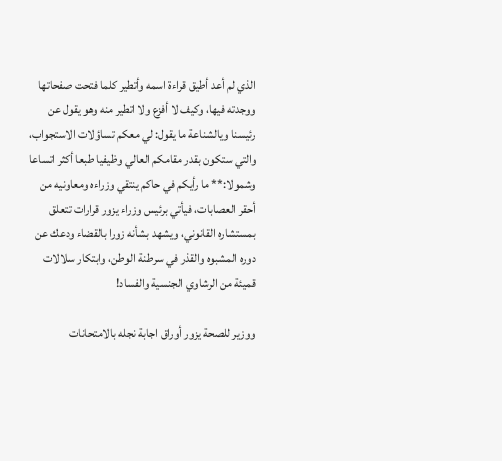الذي لم أعد أطيق قراءة اسمه وأتطير كلما فتحت صفحاتها ووجدته فيها، وكيف لا أفزع ولا اتطير منه وهو يقول عن رئيسنا ويالشناعة ما يقول: لي معكم تساؤلات الاستجواب، والتي ستكون بقدر مقامكم العالي وظيفيا طبعا أكثر اتساعا وشمولا:** ما رأيكم في حاكم ينتقي وزراءه ومعاونيه من أحقر العصابات، فيأتي برئيس وزراء يزور قرارات تتعلق بمستشاره القانوني، ويشهد بشأنه زورا بالقضاء ودعك عن دوره المشبوه والقذر في سرطنة الوطن، وابتكار سلالات قميئة من الرشاوي الجنسية والفساد!

ووزير للصحة يزور أوراق اجابة نجله بالامتحانات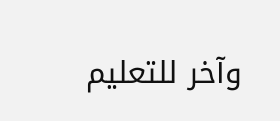وآخر للتعليم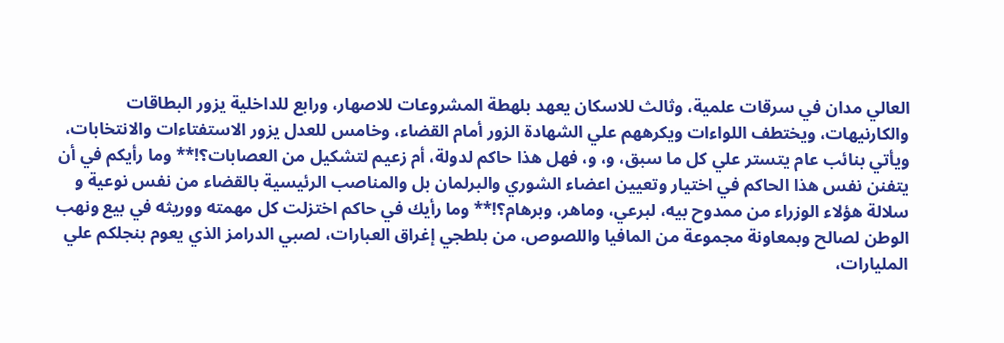العالي مدان في سرقات علمية، وثالث للاسكان يعهد بلهطة المشروعات للاصهار، ورابع للداخلية يزور البطاقات والكارنيهات، ويختطف اللواءات ويكرههم علي الشهادة الزور أمام القضاء، وخامس للعدل يزور الاستفتاءات والانتخابات، ويأتي بنائب عام يتستر علي كل ما سبق، و، و، فهل هذا حاكم لدولة، أم زعيم لتشكيل من العصابات؟!** وما رأيكم في أن يتفنن نفس هذا الحاكم في اختيار وتعيين اعضاء الشوري والبرلمان بل والمناصب الرئيسية بالقضاء من نفس نوعية و سلالة هؤلاء الوزراء من ممدوح بيه، لبرعي، وماهر، وبرهام؟!** وما رأيك في حاكم اختزلت كل مهمته ووريثه في بيع ونهب الوطن لصالح وبمعاونة مجموعة من المافيا واللصوص، من بلطجي إغراق العبارات، لصبي الدرامز الذي يعوم بنجلكم علي المليارات،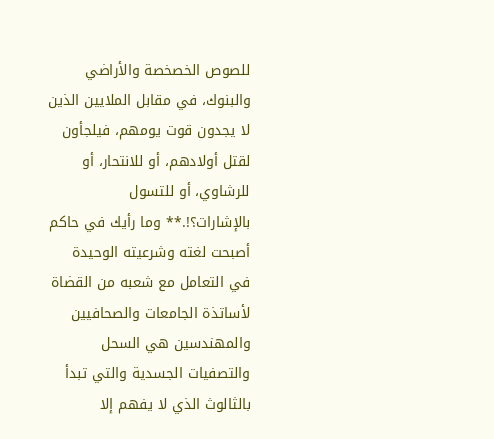للصوص الخصخصة والأراضي والبنوك، في مقابل الملايين الذين لا يجدون قوت يومهم، فيلجأون لقتل أولادهم، أو للانتحار، أو للرشاوي، أو للتسول بالإشارات؟!.** وما رأيك في حاكم أصبحت لغته وشرعيته الوحيدة في التعامل مع شعبه من القضاة لأساتذة الجامعات والصحافيين والمهندسين هي السحل والتصفيات الجسدية والتي تبدأ بالثالوث الذي لا يفهم إلا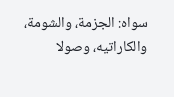سواه: الجزمة، والشومة، والكاراتيه، وصولا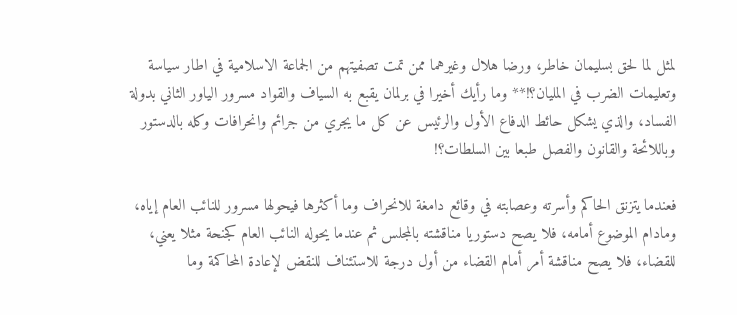لمثل لما لحق بسليمان خاطر، ورضا هلال وغيرهما ممن تمت تصفيتهم من الجماعة الاسلامية في اطار سياسة وتعليمات الضرب في المليان؟!** وما رأيك أخيرا في برلمان يقبع به السياف والقواد مسرور الياور الثاني بدولة الفساد، والذي يشكل حائط الدفاع الأول والرئيس عن كل ما يجري من جرائم وانحرافات وكله بالدستور وباللائحة والقانون والفصل طبعا بين السلطات؟!

فعندما يتزنق الحاكم وأسرته وعصابته في وقائع دامغة للانحراف وما أكثرها فيحولها مسرور للنائب العام إياه، ومادام الموضوع أمامه، فلا يصح دستوريا مناقشته بالمجلس ثم عندما يحوله النائب العام كجنحة مثلا يعني، للقضاء، فلا يصح مناقشة أمر أمام القضاء من أول درجة للاستئناف للنقض لإعادة المحاكمة وما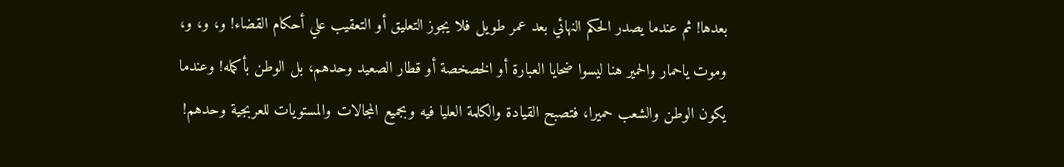بعدها! ثم عندما يصدر الحكم النهائي بعد عمر طويل فلا يجوز التعليق أو التعقيب علي أحكام القضاء! و، و، و، وموت ياحمار والحمير هنا ليسوا ضحايا العبارة أو الخصخصة أو قطار الصعيد وحدهم، بل الوطن بأكمله! وعندما يكون الوطن والشعب حميرا، فتصبح القيادة والكلمة العليا فيه وبجميع المجالات والمستويات للعربجية وحدهم!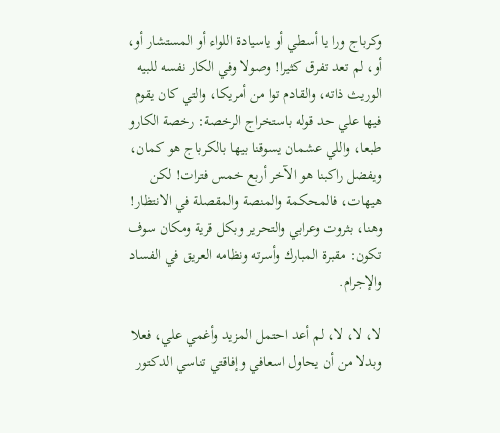وكرباج ورا يا أسطي أو ياسيادة اللواء أو المستشار أو، أو، لم تعد تفرق كثيرا! وصولا وفي الكار نفسه للبيه الوريث ذاته، والقادم توا من أمريكا، والتي كان يقوم فيها علي حد قوله باستخراج الرخصة: رخصة الكارو طبعا، واللي عشمان يسوقنا بيها بالكرباج هو كمان، ويفضل راكبنا هو الآخر أربع خمس فترات! لكن هيهات، فالمحكمة والمنصة والمقصلة في الانتظار! وهنا، بثروت وعرابي والتحرير وبكل قرية ومكان سوف تكون: مقبرة المبارك وأسرته ونظامه العريق في الفساد والإجرام.

لا، لا، لا، لم أعد احتمل المزيد وأغمي علي، فعلا وبدلا من أن يحاول اسعافي وإفاقتي تناسي الدكتور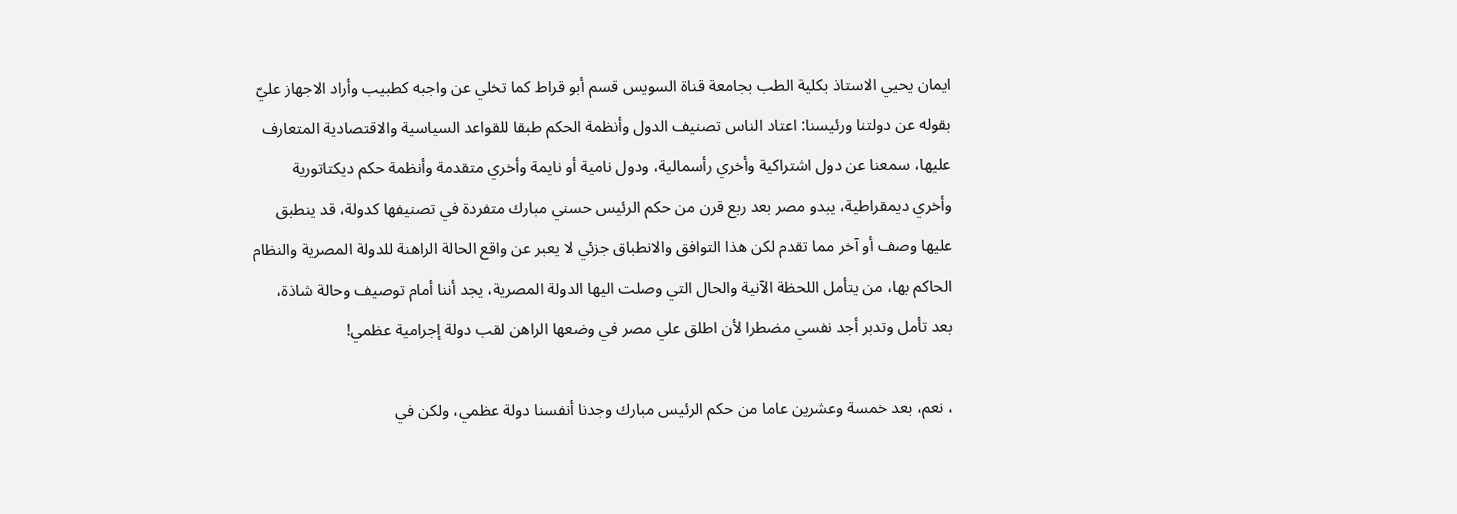ايمان يحيي الاستاذ بكلية الطب بجامعة قناة السويس قسم أبو قراط كما تخلي عن واجبه كطبيب وأراد الاجهاز عليّ بقوله عن دولتنا ورئيسنا: اعتاد الناس تصنيف الدول وأنظمة الحكم طبقا للقواعد السياسية والاقتصادية المتعارف عليها، سمعنا عن دول اشتراكية وأخري رأسمالية، ودول نامية أو نايمة وأخري متقدمة وأنظمة حكم ديكتاتورية وأخري ديمقراطية، يبدو مصر بعد ربع قرن من حكم الرئيس حسني مبارك متفردة في تصنيفها كدولة، قد ينطبق عليها وصف أو آخر مما تقدم لكن هذا التوافق والانطباق جزئي لا يعبر عن واقع الحالة الراهنة للدولة المصرية والنظام الحاكم بها، من يتأمل اللحظة الآنية والحال التي وصلت اليها الدولة المصرية، يجد أننا أمام توصيف وحالة شاذة، بعد تأمل وتدبر أجد نفسي مضطرا لأن اطلق علي مصر في وضعها الراهن لقب دولة إجرامية عظمي!

، نعم، بعد خمسة وعشرين عاما من حكم الرئيس مبارك وجدنا أنفسنا دولة عظمي، ولكن في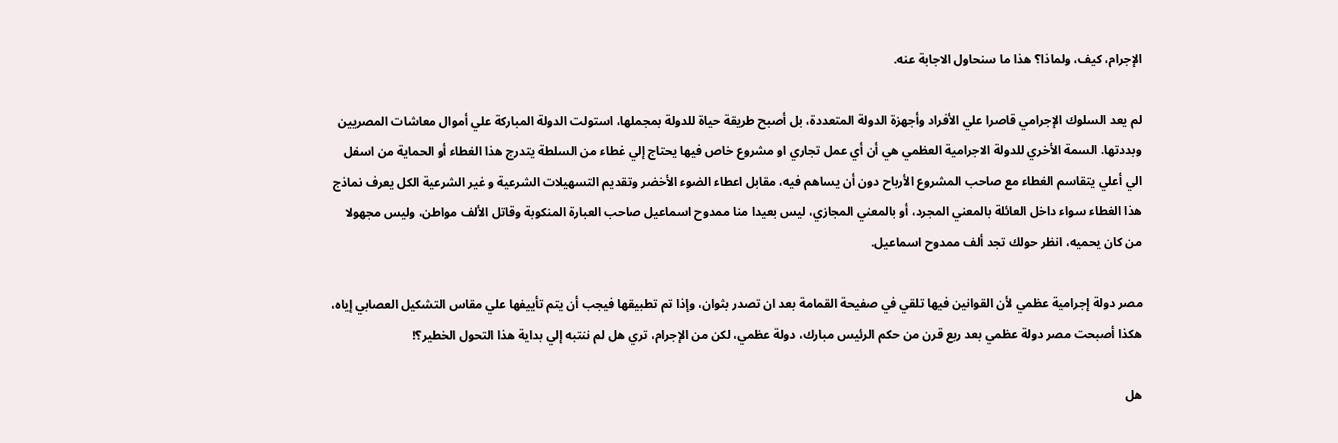الإجرام، كيف، ولماذا؟ هذا ما سنحاول الاجابة عنه.

لم يعد السلوك الإجرامي قاصرا علي الأفراد وأجهزة الدولة المتعددة، بل أصبح طريقة حياة للدولة بمجملها، استولت الدولة المباركة علي أموال معاشات المصريين وبددتها. السمة الأخري للدولة الاجرامية العظمي هي أن أي عمل تجاري او مشروع خاص فيها يحتاج إلي غطاء من السلطة يتدرج هذا الغطاء أو الحماية من اسفل الي أعلي يتقاسم الغطاء مع صاحب المشروع الأرباح دون أن يساهم فيه، مقابل اعطاء الضوء الأخضر وتقديم التسهيلات الشرعية و غير الشرعية الكل يعرف نماذج هذا الغطاء سواء داخل العائلة بالمعني المجرد، أو بالمعني المجازي، ليس بعيدا منا ممدوح اسماعيل صاحب العبارة المنكوبة وقاتل الألف مواطن، وليس مجهولا من كان يحميه، انظر حولك تجد ألف ممدوح اسماعيل.

مصر دولة إجرامية عظمي لأن القوانين فيها تلقي في صفيحة القمامة بعد ان تصدر بثوان، وإذا تم تطبيقها فيجب أن يتم تأييفها علي مقاس التشكيل العصابي إياه، هكذا أصبحت مصر دولة عظمي بعد ربع قرن من حكم الرئيس مبارك، دولة عظمي، لكن من الإجرام، تري هل لم ننتبه إلي بداية هذا التحول الخطير؟!

هل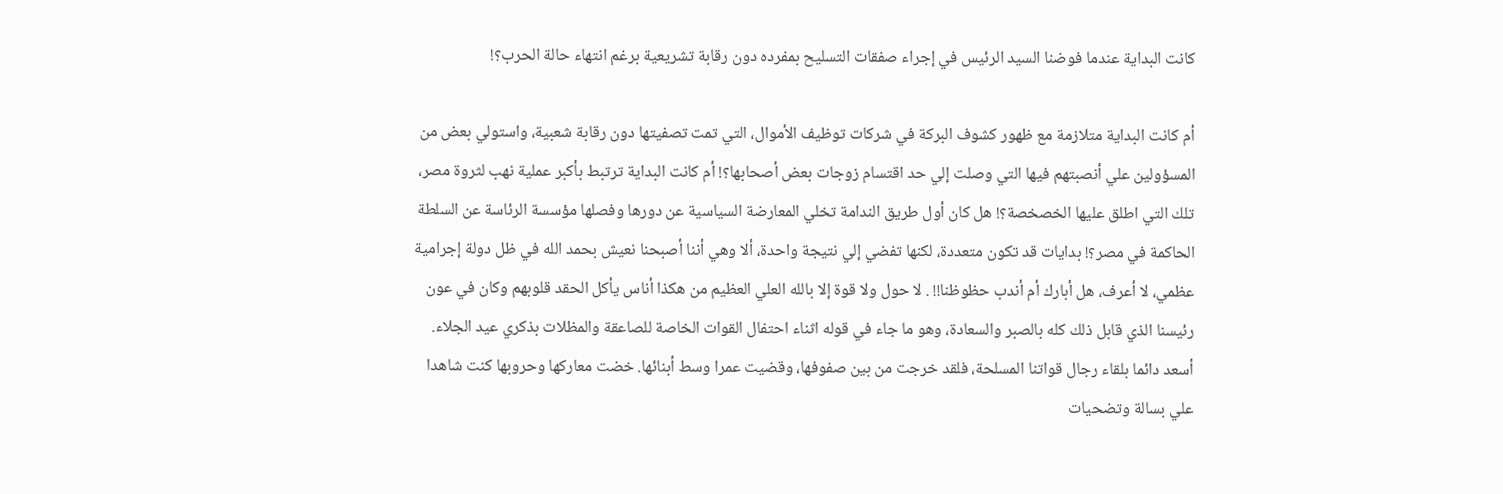كانت البداية عندما فوضنا السيد الرئيس في إجراء صفقات التسليح بمفرده دون رقابة تشريعية برغم انتهاء حالة الحرب؟!

أم كانت البداية متلازمة مع ظهور كشوف البركة في شركات توظيف الأموال، التي تمت تصفيتها دون رقابة شعبية، واستولي بعض من المسؤولين علي أنصبتهم فيها التي وصلت إلي حد اقتسام زوجات بعض أصحابها؟! أم كانت البداية ترتبط بأكبر عملية نهب لثروة مصر، تلك التي اطلق عليها الخصخصة؟! هل كان أول طريق الندامة تخلي المعارضة السياسية عن دورها وفصلها مؤسسة الرئاسة عن السلطة الحاكمة في مصر؟! بدايات قد تكون متعددة، لكنها تفضي إلي نتيجة واحدة، ألا وهي أننا أصبحنا نعيش بحمد الله في ظل دولة إجرامية عظمي، لا أعرف، هل أبارك أم أندب حظوظنا!! . لا حول ولا قوة إلا بالله العلي العظيم من هكذا أناس يأكل الحقد قلوبهم وكان في عون رئيسنا الذي قابل ذلك كله بالصبر والسعادة، وهو ما جاء في قوله اثناء احتفال القوات الخاصة للصاعقة والمظلات بذكري عيد الجلاء. أسعد دائما بلقاء رجال قواتنا المسلحة، فلقد خرجت من بين صفوفها، وقضيت عمرا وسط أبنائها. خضت معاركها وحروبها كنت شاهدا علي بسالة وتضحيات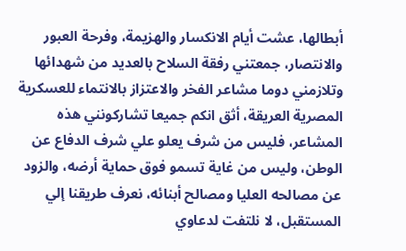أبطالها، عشت أيام الانكسار والهزيمة، وفرحة العبور والانتصار، جمعتني رفقة السلاح بالعديد من شهدائها وتلازمني دوما مشاعر الفخر والاعتزاز بالانتماء للعسكرية المصرية العريقة، أثق انكم جميعا تشاركونني هذه المشاعر، فليس من شرف يعلو علي شرف الدفاع عن الوطن، وليس من غاية تسمو فوق حماية أرضه، والزود عن مصالحه العليا ومصالح أبنائه، نعرف طريقنا إلي المستقبل، لا نلتفت لدعاوي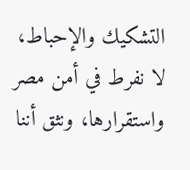التشكيك والإحباط، لا نفرط في أمن مصر واستقرارها، ونثق أننا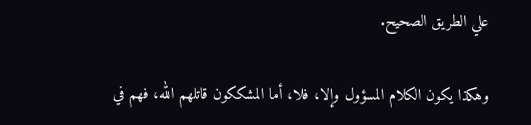علي الطريق الصحيح.

وهكذا يكون الكلام المسؤول وإلا، فلا، أما المشككون قاتلهم الله، فهم في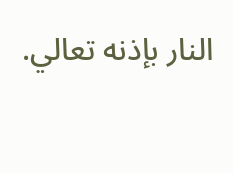النار بإذنه تعالي.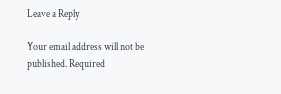Leave a Reply

Your email address will not be published. Required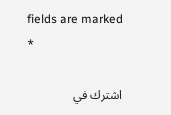fields are marked *

اشترك في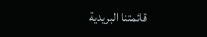قائمتنا البريدية